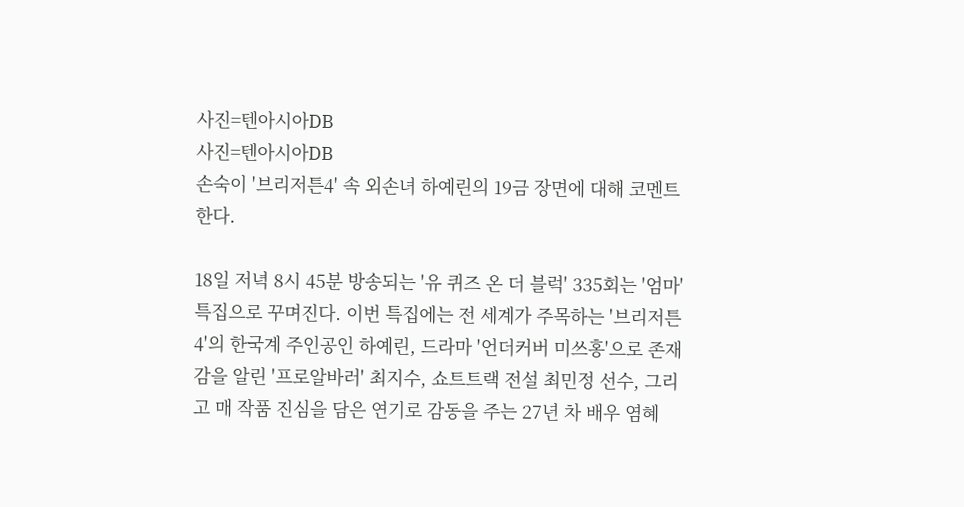사진=텐아시아DB
사진=텐아시아DB
손숙이 '브리저튼4' 속 외손녀 하예린의 19금 장면에 대해 코멘트한다.

18일 저녁 8시 45분 방송되는 '유 퀴즈 온 더 블럭' 335회는 '엄마' 특집으로 꾸며진다. 이번 특집에는 전 세계가 주목하는 '브리저튼4'의 한국계 주인공인 하예린, 드라마 '언더커버 미쓰홍'으로 존재감을 알린 '프로알바러' 최지수, 쇼트트랙 전설 최민정 선수, 그리고 매 작품 진심을 담은 연기로 감동을 주는 27년 차 배우 염혜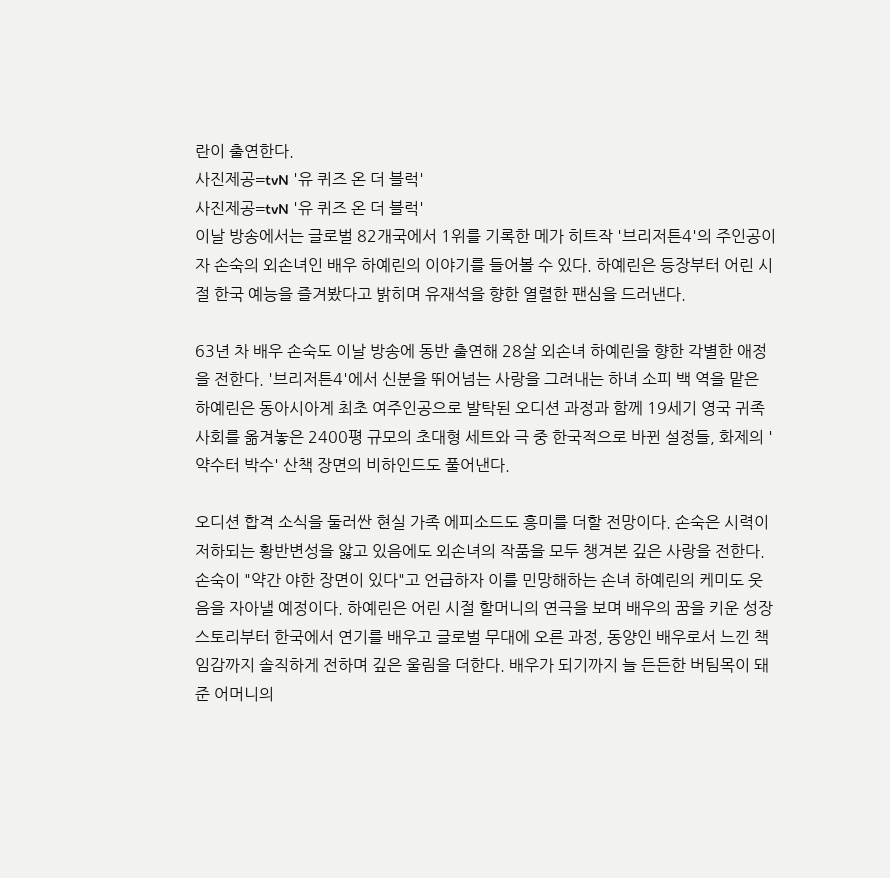란이 출연한다.
사진제공=tvN '유 퀴즈 온 더 블럭'
사진제공=tvN '유 퀴즈 온 더 블럭'
이날 방송에서는 글로벌 82개국에서 1위를 기록한 메가 히트작 '브리저튼4'의 주인공이자 손숙의 외손녀인 배우 하예린의 이야기를 들어볼 수 있다. 하예린은 등장부터 어린 시절 한국 예능을 즐겨봤다고 밝히며 유재석을 향한 열렬한 팬심을 드러낸다.

63년 차 배우 손숙도 이날 방송에 동반 출연해 28살 외손녀 하예린을 향한 각별한 애정을 전한다. '브리저튼4'에서 신분을 뛰어넘는 사랑을 그려내는 하녀 소피 백 역을 맡은 하예린은 동아시아계 최초 여주인공으로 발탁된 오디션 과정과 함께 19세기 영국 귀족 사회를 옮겨놓은 2400평 규모의 초대형 세트와 극 중 한국적으로 바뀐 설정들, 화제의 '약수터 박수' 산책 장면의 비하인드도 풀어낸다.

오디션 합격 소식을 둘러싼 현실 가족 에피소드도 흥미를 더할 전망이다. 손숙은 시력이 저하되는 황반변성을 앓고 있음에도 외손녀의 작품을 모두 챙겨본 깊은 사랑을 전한다. 손숙이 "약간 야한 장면이 있다"고 언급하자 이를 민망해하는 손녀 하예린의 케미도 웃음을 자아낼 예정이다. 하예린은 어린 시절 할머니의 연극을 보며 배우의 꿈을 키운 성장 스토리부터 한국에서 연기를 배우고 글로벌 무대에 오른 과정, 동양인 배우로서 느낀 책임감까지 솔직하게 전하며 깊은 울림을 더한다. 배우가 되기까지 늘 든든한 버팀목이 돼준 어머니의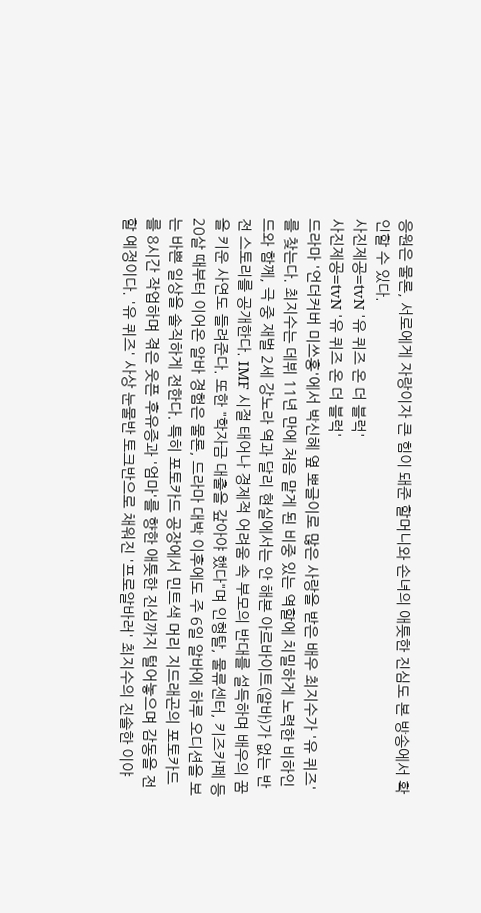응원은 물론, 서로에게 자랑이자 큰 힘이 돼준 할머니와 손녀의 애틋한 진심도 본 방송에서 확인할 수 있다.
사진제공=tvN '유 퀴즈 온 더 블럭'
사진제공=tvN '유 퀴즈 온 더 블럭'
드라마 '언더커버 미쓰홍'에서 박신혜 옆 뽀글이로 많은 사랑을 받은 배우 최지수가 '유 퀴즈'를 찾는다. 최지수는 데뷔 11년 만에 처음 맡게 된 비중 있는 역할에 치밀하게 노력한 비하인드와 함께, 극 중 재벌 2세 강노라 역과 달리 현실에서는 안 해본 아르바이트(알바)가 없는 반전 스토리를 공개한다. IMF 시절 태어나 경제적 어려움 속 부모의 반대를 설득하며 배우의 꿈을 키운 사연도 들려준다. 또한 "학자금 대출을 갚아야 했다"며 인형탈, 물류센터, 키즈카페 등 20살 때부터 이어온 알바 경험은 물론, 드라마 대박 이후에도 주 6일 알바에 하루 오디션을 보는 바쁜 일상을 솔직하게 전한다. 특히 포토카드 공장에서 민트색 머리 지드래곤의 포토카드를 8시간 작업하며 겪은 웃픈 후유증과 '엄마'를 향한 애틋한 진심까지 털어놓으며 감동을 전할 예정이다. '유 퀴즈' 사상 눈물반 토크반으로 채워진 '프로알바러' 최지수의 진솔한 이야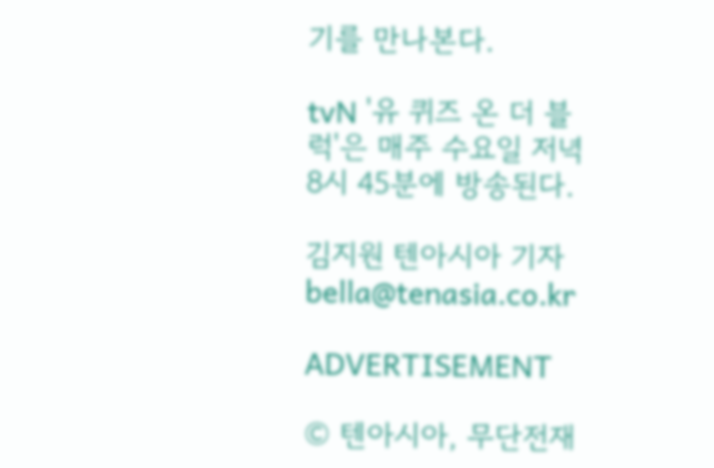기를 만나본다.

tvN '유 퀴즈 온 더 블럭'은 매주 수요일 저녁 8시 45분에 방송된다.

김지원 텐아시아 기자 bella@tenasia.co.kr

ADVERTISEMENT

© 텐아시아, 무단전재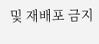및 재배포 금지